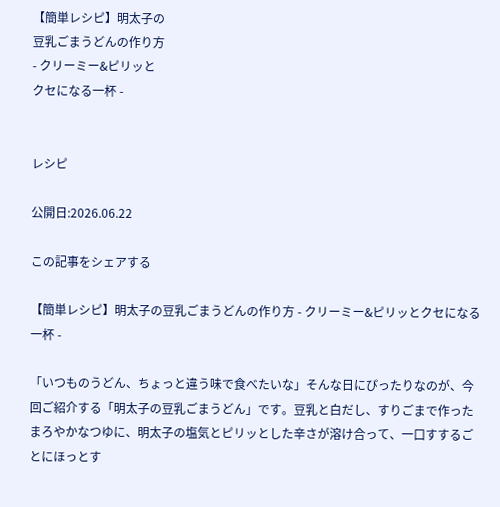【簡単レシピ】明太子の
豆乳ごまうどんの作り方
- クリーミー&ピリッと
クセになる一杯 -


レシピ

公開日:2026.06.22

この記事をシェアする

【簡単レシピ】明太子の豆乳ごまうどんの作り方 - クリーミー&ピリッとクセになる一杯 -

「いつものうどん、ちょっと違う味で食べたいな」そんな日にぴったりなのが、今回ご紹介する「明太子の豆乳ごまうどん」です。豆乳と白だし、すりごまで作ったまろやかなつゆに、明太子の塩気とピリッとした辛さが溶け合って、一口すするごとにほっとす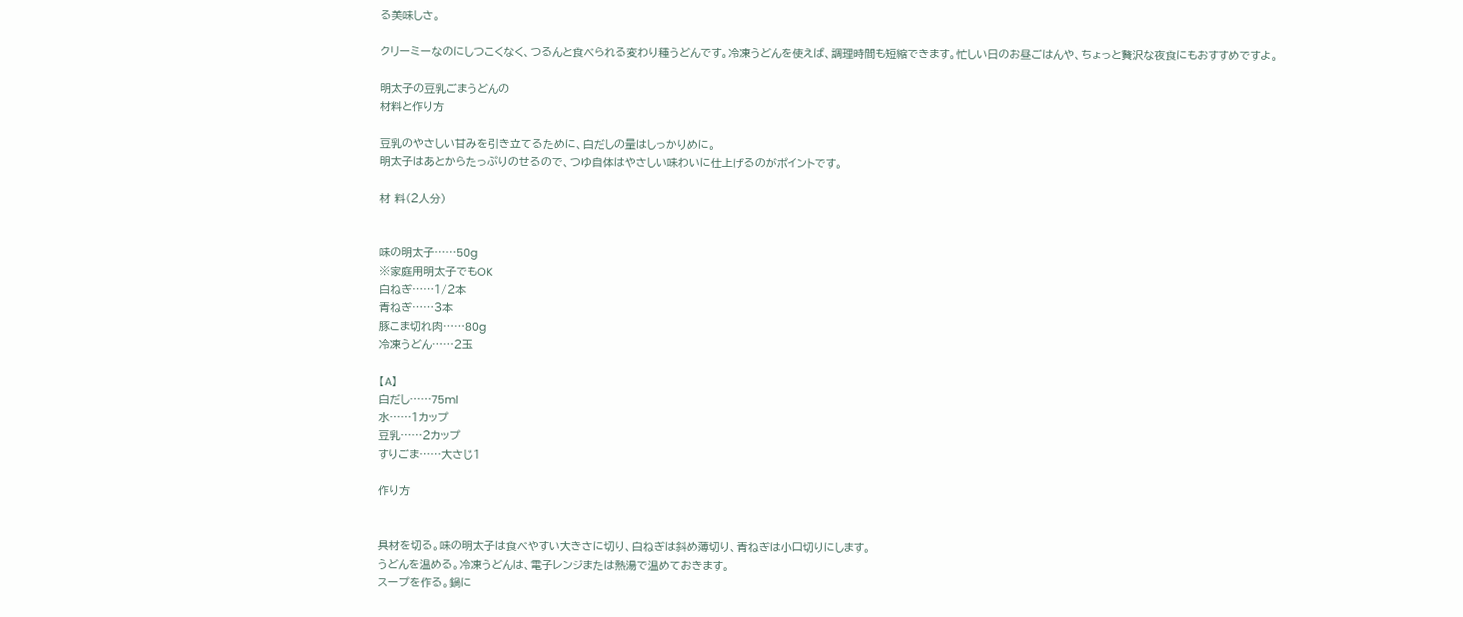る美味しさ。

クリーミーなのにしつこくなく、つるんと食べられる変わり種うどんです。冷凍うどんを使えば、調理時間も短縮できます。忙しい日のお昼ごはんや、ちょっと贅沢な夜食にもおすすめですよ。

明太子の豆乳ごまうどんの
材料と作り方

豆乳のやさしい甘みを引き立てるために、白だしの量はしっかりめに。
明太子はあとからたっぷりのせるので、つゆ自体はやさしい味わいに仕上げるのがポイントです。

材 料(2人分)


味の明太子……50g
※家庭用明太子でもOK
白ねぎ……1/2本
青ねぎ……3本
豚こま切れ肉……80g
冷凍うどん……2玉

【A】
白だし……75ml
水……1カップ
豆乳……2カップ
すりごま……大さじ1

作り方


具材を切る。味の明太子は食べやすい大きさに切り、白ねぎは斜め薄切り、青ねぎは小口切りにします。
うどんを温める。冷凍うどんは、電子レンジまたは熱湯で温めておきます。
スープを作る。鍋に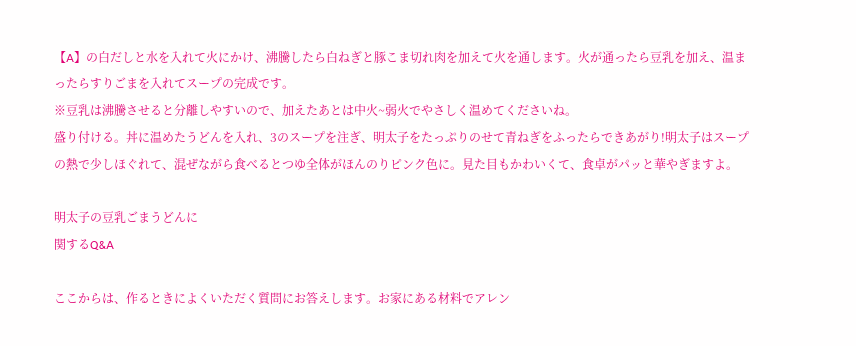【A】の白だしと水を入れて火にかけ、沸騰したら白ねぎと豚こま切れ肉を加えて火を通します。火が通ったら豆乳を加え、温まったらすりごまを入れてスープの完成です。
※豆乳は沸騰させると分離しやすいので、加えたあとは中火~弱火でやさしく温めてくださいね。
盛り付ける。丼に温めたうどんを入れ、3のスープを注ぎ、明太子をたっぷりのせて青ねぎをふったらできあがり!明太子はスープの熱で少しほぐれて、混ぜながら食べるとつゆ全体がほんのりピンク色に。見た目もかわいくて、食卓がパッと華やぎますよ。

明太子の豆乳ごまうどんに
関するQ&A

ここからは、作るときによくいただく質問にお答えします。お家にある材料でアレン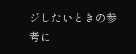ジしたいときの参考に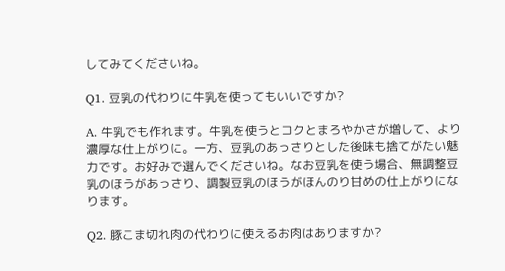してみてくださいね。

Q1. 豆乳の代わりに牛乳を使ってもいいですか?

A. 牛乳でも作れます。牛乳を使うとコクとまろやかさが増して、より濃厚な仕上がりに。一方、豆乳のあっさりとした後味も捨てがたい魅力です。お好みで選んでくださいね。なお豆乳を使う場合、無調整豆乳のほうがあっさり、調製豆乳のほうがほんのり甘めの仕上がりになります。

Q2. 豚こま切れ肉の代わりに使えるお肉はありますか?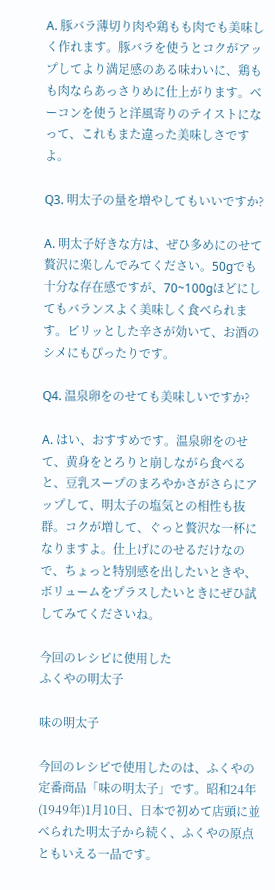A. 豚バラ薄切り肉や鶏もも肉でも美味しく作れます。豚バラを使うとコクがアップしてより満足感のある味わいに、鶏もも肉ならあっさりめに仕上がります。ベーコンを使うと洋風寄りのテイストになって、これもまた違った美味しさですよ。

Q3. 明太子の量を増やしてもいいですか?

A. 明太子好きな方は、ぜひ多めにのせて贅沢に楽しんでみてください。50gでも十分な存在感ですが、70~100gほどにしてもバランスよく美味しく食べられます。ピリッとした辛さが効いて、お酒のシメにもぴったりです。

Q4. 温泉卵をのせても美味しいですか?

A. はい、おすすめです。温泉卵をのせて、黄身をとろりと崩しながら食べると、豆乳スープのまろやかさがさらにアップして、明太子の塩気との相性も抜群。コクが増して、ぐっと贅沢な一杯になりますよ。仕上げにのせるだけなので、ちょっと特別感を出したいときや、ボリュームをプラスしたいときにぜひ試してみてくださいね。

今回のレシピに使用した
ふくやの明太子

味の明太子

今回のレシピで使用したのは、ふくやの定番商品「味の明太子」です。昭和24年(1949年)1月10日、日本で初めて店頭に並べられた明太子から続く、ふくやの原点ともいえる一品です。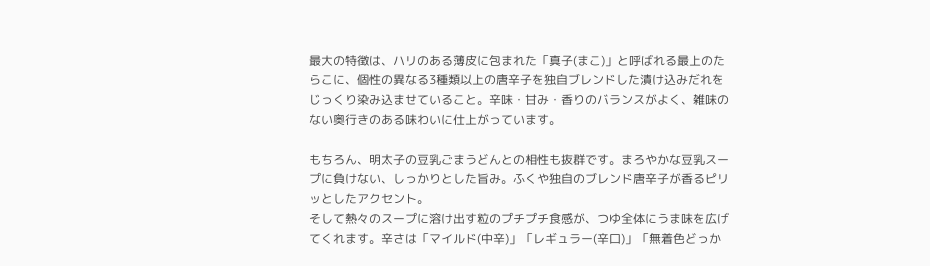最大の特徴は、ハリのある薄皮に包まれた「真子(まこ)」と呼ばれる最上のたらこに、個性の異なる3種類以上の唐辛子を独自ブレンドした漬け込みだれをじっくり染み込ませていること。辛味・甘み・香りのバランスがよく、雑味のない奥行きのある味わいに仕上がっています。

もちろん、明太子の豆乳ごまうどんとの相性も抜群です。まろやかな豆乳スープに負けない、しっかりとした旨み。ふくや独自のブレンド唐辛子が香るピリッとしたアクセント。
そして熱々のスープに溶け出す粒のプチプチ食感が、つゆ全体にうま味を広げてくれます。辛さは「マイルド(中辛)」「レギュラー(辛口)」「無着色どっか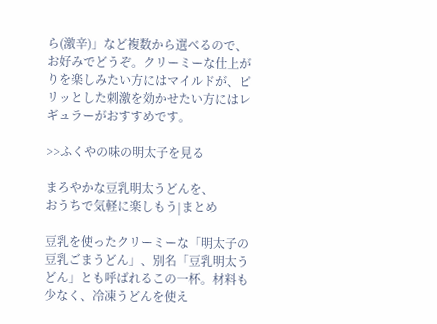ら(激辛)」など複数から選べるので、お好みでどうぞ。クリーミーな仕上がりを楽しみたい方にはマイルドが、ピリッとした刺激を効かせたい方にはレギュラーがおすすめです。

>>ふくやの味の明太子を見る

まろやかな豆乳明太うどんを、
おうちで気軽に楽しもう|まとめ

豆乳を使ったクリーミーな「明太子の豆乳ごまうどん」、別名「豆乳明太うどん」とも呼ばれるこの一杯。材料も少なく、冷凍うどんを使え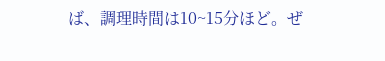ば、調理時間は10~15分ほど。ぜ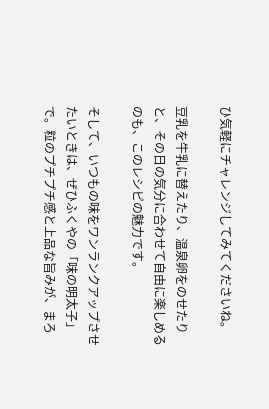ひ気軽にチャレンジしてみてくださいね。

豆乳を牛乳に替えたり、温泉卵をのせたりと、その日の気分に合わせて自由に楽しめるのも、このレシピの魅力です。

そして、いつもの味をワンランクアップさせたいときは、ぜひふくやの「味の明太子」で。粒のプチプチ感と上品な旨みが、まろ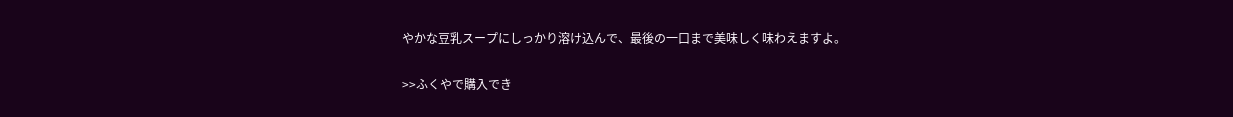やかな豆乳スープにしっかり溶け込んで、最後の一口まで美味しく味わえますよ。

>>ふくやで購入でき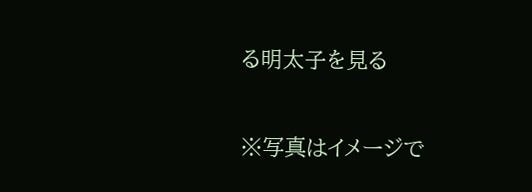る明太子を見る

※写真はイメージで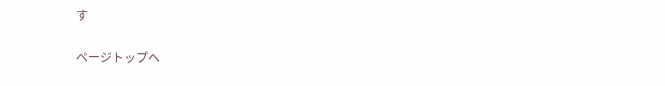す

ページトップへ